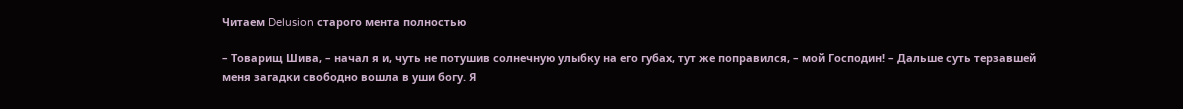Читаем Delusion старого мента полностью

– Товарищ Шива, – начал я и, чуть не потушив солнечную улыбку на его губах, тут же поправился, – мой Господин! – Дальше суть терзавшей меня загадки свободно вошла в уши богу. Я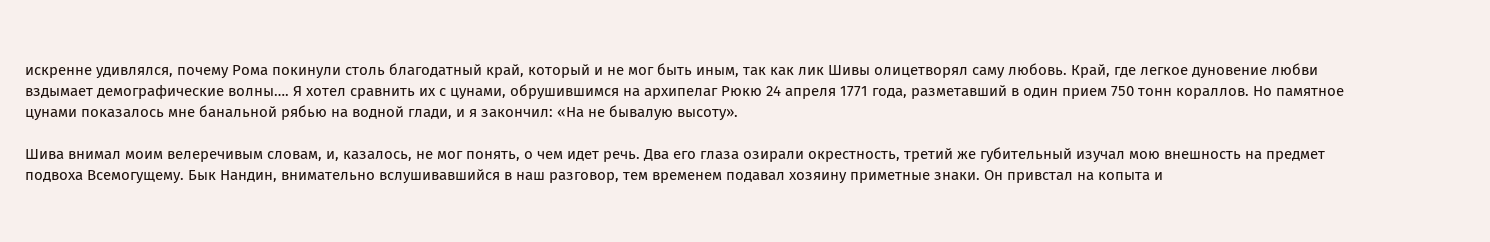искренне удивлялся, почему Рома покинули столь благодатный край, который и не мог быть иным, так как лик Шивы олицетворял саму любовь. Край, где легкое дуновение любви вздымает демографические волны…. Я хотел сравнить их с цунами, обрушившимся на архипелаг Рюкю 24 апреля 1771 года, разметавший в один прием 750 тонн кораллов. Но памятное цунами показалось мне банальной рябью на водной глади, и я закончил: «На не бывалую высоту».

Шива внимал моим велеречивым словам, и, казалось, не мог понять, о чем идет речь. Два его глаза озирали окрестность, третий же губительный изучал мою внешность на предмет подвоха Всемогущему. Бык Нандин, внимательно вслушивавшийся в наш разговор, тем временем подавал хозяину приметные знаки. Он привстал на копыта и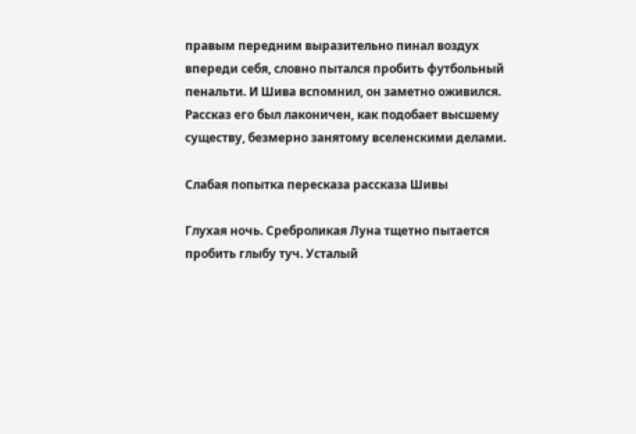правым передним выразительно пинал воздух впереди себя, словно пытался пробить футбольный пенальти. И Шива вспомнил, он заметно оживился. Рассказ его был лаконичен, как подобает высшему существу, безмерно занятому вселенскими делами.

Слабая попытка пересказа рассказа Шивы

Глухая ночь. Среброликая Луна тщетно пытается пробить глыбу туч. Усталый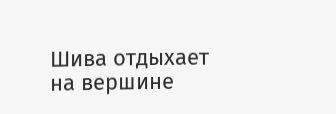Шива отдыхает на вершине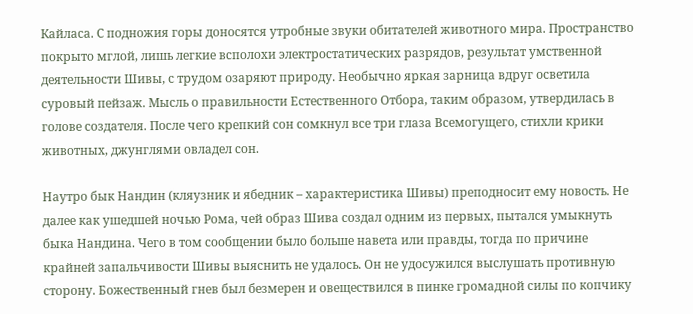Кайласа. С подножия горы доносятся утробные звуки обитателей животного мира. Пространство покрыто мглой, лишь легкие всполохи электростатических разрядов, результат умственной деятельности Шивы, с трудом озаряют природу. Необычно яркая зарница вдруг осветила суровый пейзаж. Мысль о правильности Естественного Отбора, таким образом, утвердилась в голове создателя. После чего крепкий сон сомкнул все три глаза Всемогущего, стихли крики животных, джунглями овладел сон.

Наутро бык Нандин (кляузник и ябедник – характеристика Шивы) преподносит ему новость. Не далее как ушедшей ночью Рома, чей образ Шива создал одним из первых, пытался умыкнуть быка Нандина. Чего в том сообщении было больше навета или правды, тогда по причине крайней запальчивости Шивы выяснить не удалось. Он не удосужился выслушать противную сторону. Божественный гнев был безмерен и овеществился в пинке громадной силы по копчику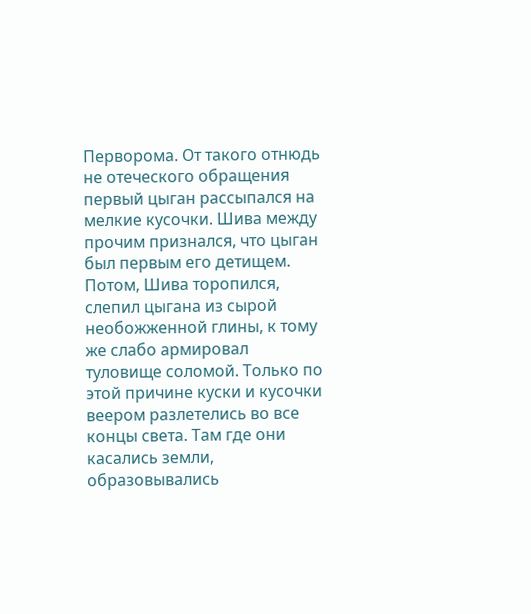Перворома. От такого отнюдь не отеческого обращения первый цыган рассыпался на мелкие кусочки. Шива между прочим признался, что цыган был первым его детищем. Потом, Шива торопился, слепил цыгана из сырой необожженной глины, к тому же слабо армировал туловище соломой. Только по этой причине куски и кусочки веером разлетелись во все концы света. Там где они касались земли, образовывались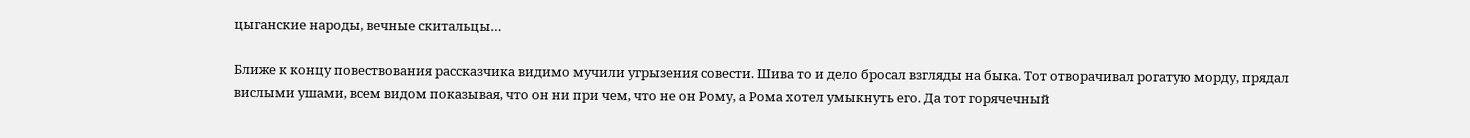цыганские народы, вечные скитальцы…

Ближе к концу повествования рассказчика видимо мучили угрызения совести. Шива то и дело бросал взгляды на быка. Тот отворачивал рогатую морду, прядал вислыми ушами, всем видом показывая, что он ни при чем, что не он Рому, а Рома хотел умыкнуть его. Да тот горячечный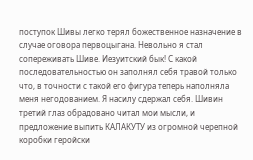поступок Шивы легко терял божественное назначение в случае оговора первоцыгана. Невольно я стал сопереживать Шиве. Иезуитский бык! С какой последовательностью он заполнял себя травой только что, в точности с такой его фигура теперь наполняла меня негодованием. Я насилу сдержал себя. Шивин третий глаз обрадовано читал мои мысли, и предложение выпить КАЛАКУТУ из огромной черепной коробки геройски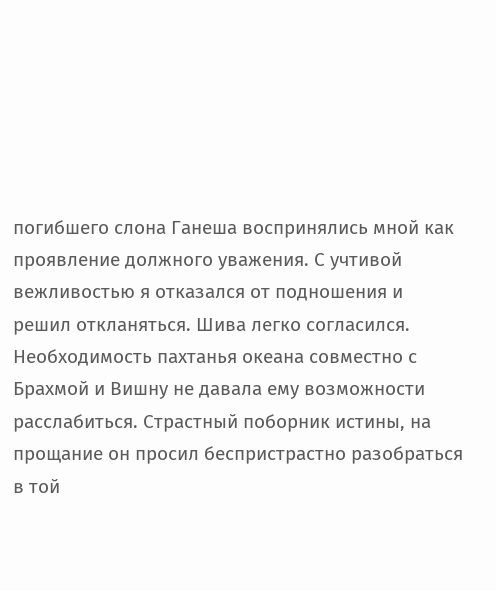погибшего слона Ганеша воспринялись мной как проявление должного уважения. С учтивой вежливостью я отказался от подношения и решил откланяться. Шива легко согласился. Необходимость пахтанья океана совместно с Брахмой и Вишну не давала ему возможности расслабиться. Страстный поборник истины, на прощание он просил беспристрастно разобраться в той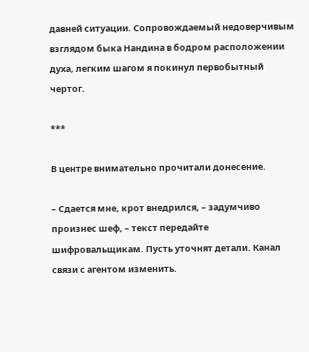давней ситуации. Сопровождаемый недоверчивым взглядом быка Нандина в бодром расположении духа, легким шагом я покинул первобытный чертог.

***

В центре внимательно прочитали донесение.

– Сдается мне, крот внедрился, – задумчиво произнес шеф, – текст передайте шифровальщикам. Пусть уточнят детали. Канал связи с агентом изменить.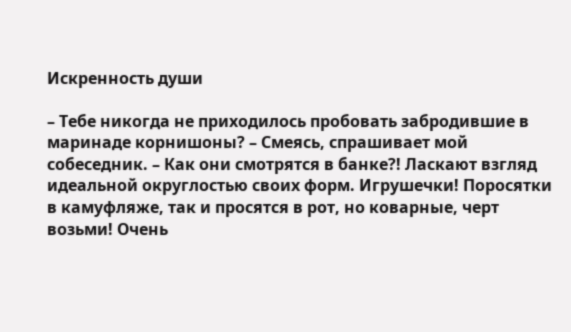Искренность души

– Тебе никогда не приходилось пробовать забродившие в маринаде корнишоны? – Смеясь, спрашивает мой собеседник. – Как они смотрятся в банке?! Ласкают взгляд идеальной округлостью своих форм. Игрушечки! Поросятки в камуфляже, так и просятся в рот, но коварные, черт возьми! Очень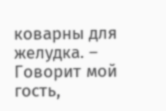коварны для желудка. – Говорит мой гость,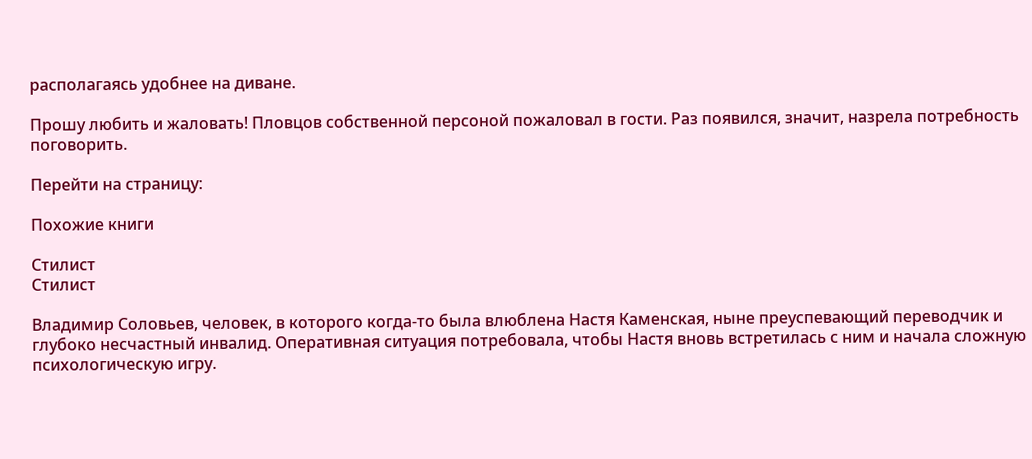располагаясь удобнее на диване.

Прошу любить и жаловать! Пловцов собственной персоной пожаловал в гости. Раз появился, значит, назрела потребность поговорить.

Перейти на страницу:

Похожие книги

Стилист
Стилист

Владимир Соловьев, человек, в которого когда-то была влюблена Настя Каменская, ныне преуспевающий переводчик и глубоко несчастный инвалид. Оперативная ситуация потребовала, чтобы Настя вновь встретилась с ним и начала сложную психологическую игру.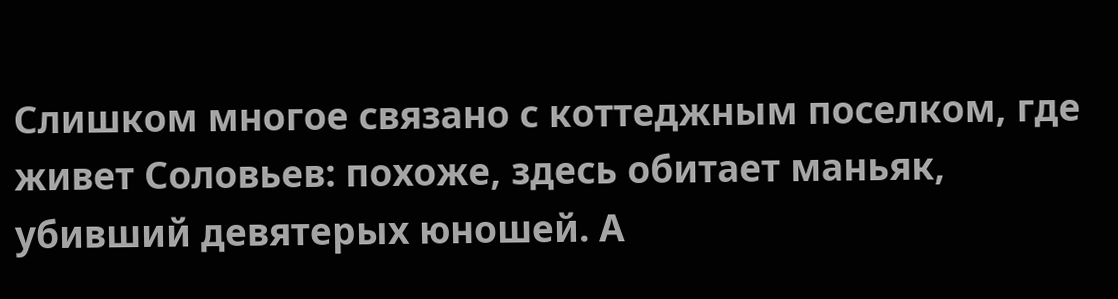Слишком многое связано с коттеджным поселком, где живет Соловьев: похоже, здесь обитает маньяк, убивший девятерых юношей. А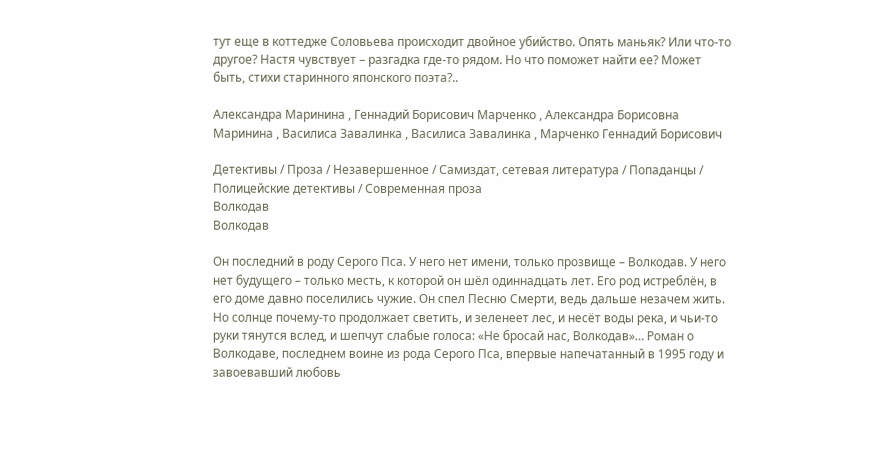тут еще в коттедже Соловьева происходит двойное убийство. Опять маньяк? Или что-то другое? Настя чувствует – разгадка где-то рядом. Но что поможет найти ее? Может быть, стихи старинного японского поэта?..

Александра Маринина , Геннадий Борисович Марченко , Александра Борисовна Маринина , Василиса Завалинка , Василиса Завалинка , Марченко Геннадий Борисович

Детективы / Проза / Незавершенное / Самиздат, сетевая литература / Попаданцы / Полицейские детективы / Современная проза
Волкодав
Волкодав

Он последний в роду Серого Пса. У него нет имени, только прозвище – Волкодав. У него нет будущего – только месть, к которой он шёл одиннадцать лет. Его род истреблён, в его доме давно поселились чужие. Он спел Песню Смерти, ведь дальше незачем жить. Но солнце почему-то продолжает светить, и зеленеет лес, и несёт воды река, и чьи-то руки тянутся вслед, и шепчут слабые голоса: «Не бросай нас, Волкодав»… Роман о Волкодаве, последнем воине из рода Серого Пса, впервые напечатанный в 1995 году и завоевавший любовь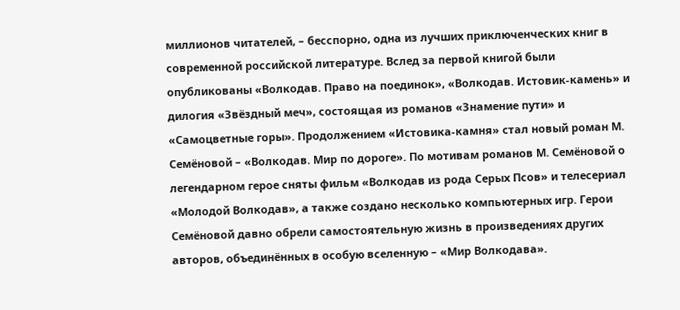миллионов читателей, – бесспорно, одна из лучших приключенческих книг в современной российской литературе. Вслед за первой книгой были опубликованы «Волкодав. Право на поединок», «Волкодав. Истовик-камень» и дилогия «Звёздный меч», состоящая из романов «Знамение пути» и «Самоцветные горы». Продолжением «Истовика-камня» стал новый роман М. Семёновой – «Волкодав. Мир по дороге». По мотивам романов М. Семёновой о легендарном герое сняты фильм «Волкодав из рода Серых Псов» и телесериал «Молодой Волкодав», а также создано несколько компьютерных игр. Герои Семёновой давно обрели самостоятельную жизнь в произведениях других авторов, объединённых в особую вселенную – «Мир Волкодава».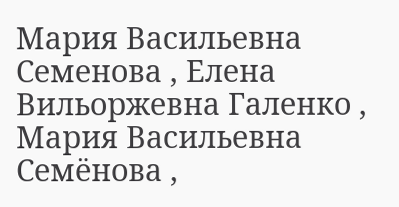Мария Васильевна Семенова , Елена Вильоржевна Галенко , Мария Васильевна Семёнова ,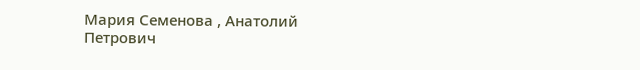Мария Семенова , Анатолий Петрович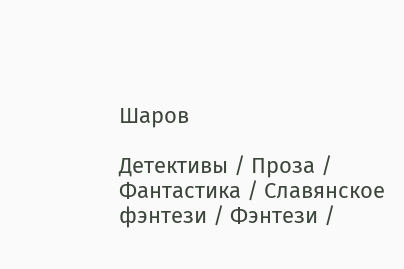Шаров

Детективы / Проза / Фантастика / Славянское фэнтези / Фэнтези /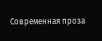Современная проза